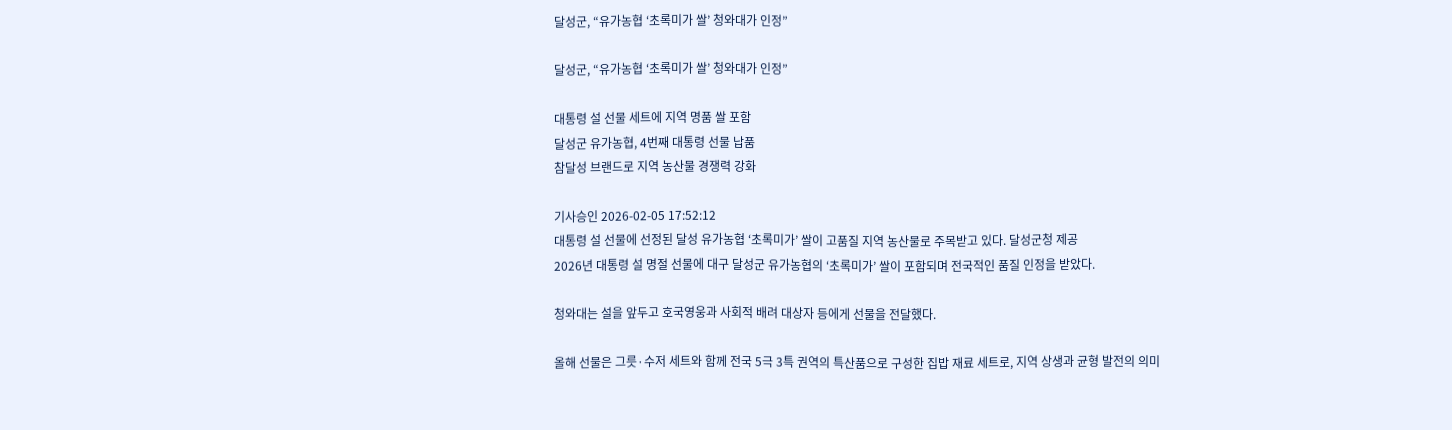달성군, “유가농협 ‘초록미가 쌀’ 청와대가 인정”

달성군, “유가농협 ‘초록미가 쌀’ 청와대가 인정”

대통령 설 선물 세트에 지역 명품 쌀 포함
달성군 유가농협, 4번째 대통령 선물 납품
참달성 브랜드로 지역 농산물 경쟁력 강화

기사승인 2026-02-05 17:52:12
대통령 설 선물에 선정된 달성 유가농협 ‘초록미가’ 쌀이 고품질 지역 농산물로 주목받고 있다. 달성군청 제공
2026년 대통령 설 명절 선물에 대구 달성군 유가농협의 ‘초록미가’ 쌀이 포함되며 전국적인 품질 인정을 받았다.

청와대는 설을 앞두고 호국영웅과 사회적 배려 대상자 등에게 선물을 전달했다.

올해 선물은 그릇·수저 세트와 함께 전국 5극 3특 권역의 특산품으로 구성한 집밥 재료 세트로, 지역 상생과 균형 발전의 의미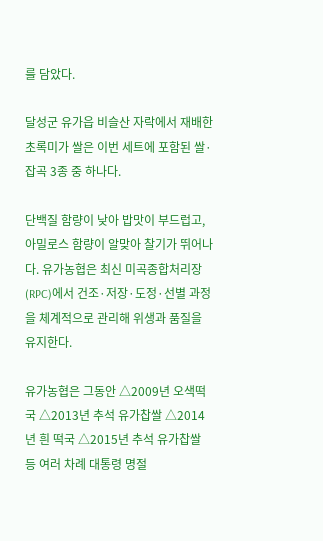를 담았다.

달성군 유가읍 비슬산 자락에서 재배한 초록미가 쌀은 이번 세트에 포함된 쌀·잡곡 3종 중 하나다.

단백질 함량이 낮아 밥맛이 부드럽고, 아밀로스 함량이 알맞아 찰기가 뛰어나다. 유가농협은 최신 미곡종합처리장(RPC)에서 건조·저장·도정·선별 과정을 체계적으로 관리해 위생과 품질을 유지한다.

유가농협은 그동안 △2009년 오색떡국 △2013년 추석 유가찹쌀 △2014년 흰 떡국 △2015년 추석 유가찹쌀 등 여러 차례 대통령 명절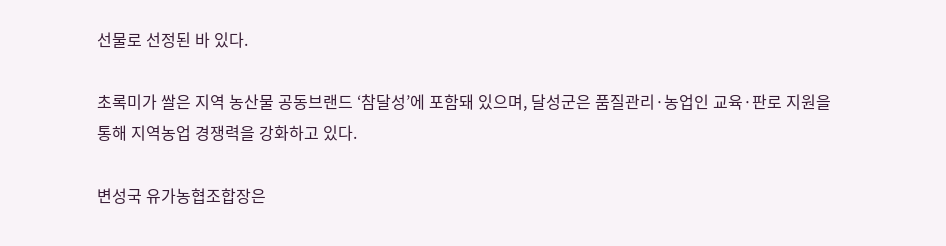선물로 선정된 바 있다.

초록미가 쌀은 지역 농산물 공동브랜드 ‘참달성’에 포함돼 있으며, 달성군은 품질관리·농업인 교육·판로 지원을 통해 지역농업 경쟁력을 강화하고 있다.

변성국 유가농협조합장은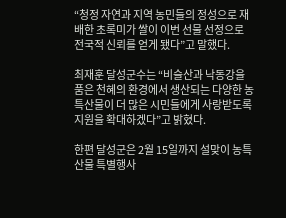“청정 자연과 지역 농민들의 정성으로 재배한 초록미가 쌀이 이번 선물 선정으로 전국적 신뢰를 얻게 됐다”고 말했다.

최재훈 달성군수는 “비슬산과 낙동강을 품은 천혜의 환경에서 생산되는 다양한 농특산물이 더 많은 시민들에게 사랑받도록 지원을 확대하겠다”고 밝혔다.

한편 달성군은 2월 15일까지 설맞이 농특산물 특별행사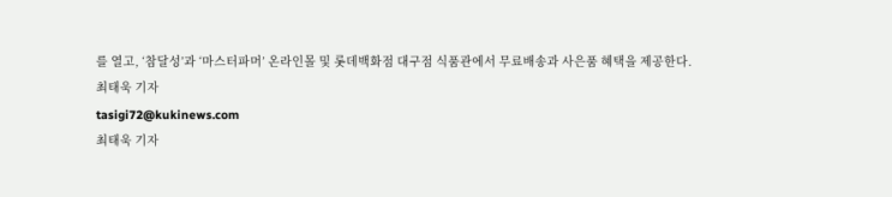를 열고, ‘참달성’과 ‘마스터파머’ 온라인몰 및 롯데백화점 대구점 식품관에서 무료배송과 사은품 혜택을 제공한다.
최태욱 기자
tasigi72@kukinews.com
최태욱 기자